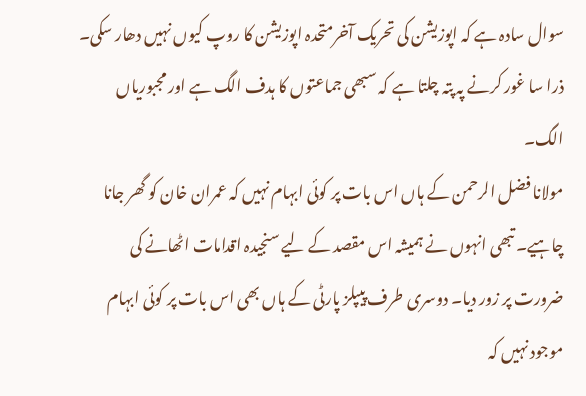سوال سادہ ہے کہ اپوزیشن کی تحریک آخرمتحدہ اپوزیشن کا روپ کیوں نہیں دھار سکی۔ ذرا سا غور کرنے پہ پتہ چلتا ہے کہ سبھی جماعتوں کا ہدف الگ ہے اور مجبوریاں الگ۔
مولانا فضل الرحمن کے ہاں اس بات پر کوئی ابہام نہیں کہ عمران خان کو گھر جانا چاہیے۔ تبھی انہوں نے ہمیشہ اس مقصد کے لیے سنجیدہ اقدامات اٹھانے کی ضرورت پر زور دیا۔ دوسری طرف پیپلز پارٹی کے ہاں بھی اس بات پر کوئی ابہام موجود نہیں کہ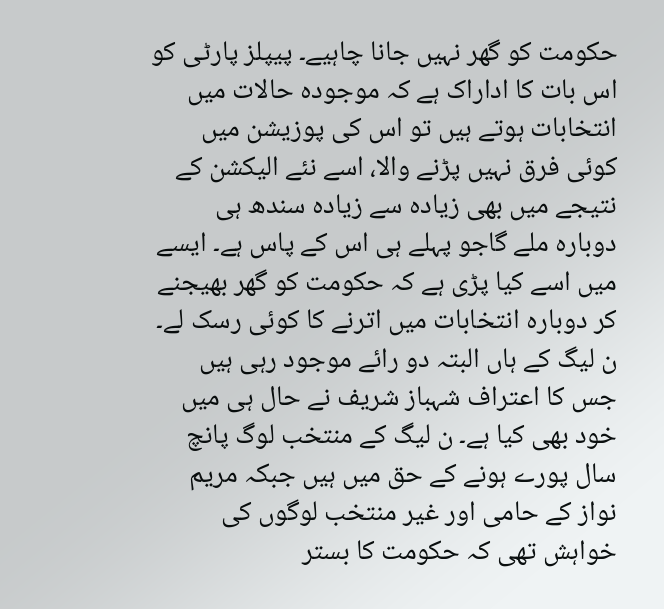حکومت کو گھر نہیں جانا چاہیے۔ پیپلز پارٹی کو اس بات کا اداراک ہے کہ موجودہ حالات میں انتخابات ہوتے ہیں تو اس کی پوزیشن میں کوئی فرق نہیں پڑنے والا، اسے نئے الیکشن کے نتیجے میں بھی زیادہ سے زیادہ سندھ ہی دوبارہ ملے گاجو پہلے ہی اس کے پاس ہے۔ ایسے میں اسے کیا پڑی ہے کہ حکومت کو گھر بھیجنے کر دوبارہ انتخابات میں اترنے کا کوئی رسک لے۔
ن لیگ کے ہاں البتہ دو رائے موجود رہی ہیں جس کا اعتراف شہباز شریف نے حال ہی میں خود بھی کیا ہے۔ ن لیگ کے منتخب لوگ پانچ سال پورے ہونے کے حق میں ہیں جبکہ مریم نواز کے حامی اور غیر منتخب لوگوں کی خواہش تھی کہ حکومت کا بستر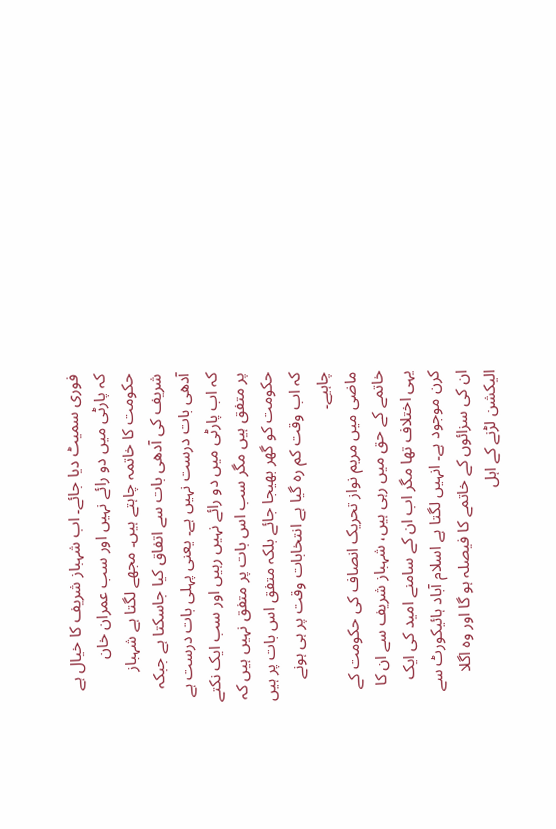فوری سمیٹ دیا جائے۔ اب شہباز شریف کا خیال ہے کہ پارٹی میں دو رائے نہیں اور سب عمران خان حکومت کا خاتمہ چاہتے ہیں۔ مجھے لگتا ہے شہباز شریف کی آدھی بات سے اتفاق کیا جاسکتا ہے جبکہ آدھی بات درست نہیں ہے۔ یعنی پہلی بات درست ہے کہ اب پارٹی میں دو رائے نہیں رہیں اور سب ایک نکتے پر متفق ہیں مگر سب اس بات پر متفق نہیں ہیں کہ حکومت کو گھر بھیجا جائے بلکہ متفق اس بات پر ہیں کہ اب وقت کم رہ گیا ہے انتخابات وقت پر ہی ہونے چاہیے۔
ماضی میں مریم نواز تحریک انصاف کی حکومت کے خاتمے کے حق میں رہی ہیں، شہباز شریف سے ان کا یہی اختلاف تھا مگر اب ان کے سامنے امید کی ایک کرن موجود ہے۔ انہیں لگتا ہے اسلام آباد ہائیکورٹ سے ان کی سزائوں کے خاتمے کا فیصلہ ہو گا اور وہ اگلا الیکشن لڑنے کے اہل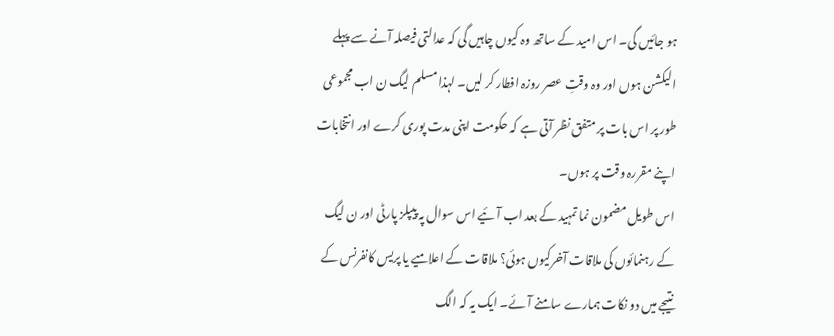ہو جائیں گی۔ اس امید کے ساتھ وہ کیوں چاہیں گی کہ عدالتی فیصلہ آنے سے پہلے الیکشن ہوں اور وہ وقتِ عصر روزہ افطار کر لیں۔ لہذا مسلم لیگ ن اب مجموعی طور پر اس بات پر متفق نظر آتی ہے کہ حکومت اپنی مدت پوری کرے اور انتخابات اپنے مقررہ وقت پر ہوں۔
اس طویل مضمون نما تمہید کے بعد اب آئیے اس سوال پہ پیپلز پارٹی اور ن لیگ کے رہنمائوں کی ملاقات آخرکیوں ہوئی؟ ملاقات کے اعلامیے یا پریس کانفرنس کے نتیجے میں دو نکات ہمارے سامنے آئے۔ ایک یہ کہ الگ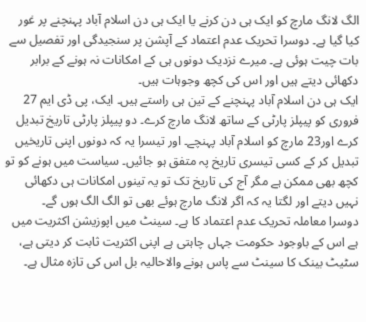الگ لانگ مارچ کو ایک ہی دن کرنے یا ایک ہی دن اسلام آباد پہنچنے پر غور کیا گیا ہے۔ دوسرا تحریک عدم اعتماد کے آپشن پر سنجیدگی اور تفصیل سے بات چیت ہوئی ہے۔ میرے نزدیک دونوں ہی کے امکانات نہ ہونے کے برابر دکھائی دیتے ہیں اور اس کی کچھ وجوہات ہیں۔
ایک ہی دن اسلام آباد پہنچنے کے تین ہی راستے ہیں۔ ایک، پی ڈی ایم 27 فروری کو پیپلز پارٹی کے ساتھ لانگ مارچ کرے۔ دو پیپلز پارٹی تاریخ تبدیل کرے اور23 مارچ کو اسلام آباد پہنچے۔ اور تیسرا یہ کہ دونوں اپنی تاریخیں تبدیل کر کے کسی تیسری تاریخ پہ متفق ہو جائیں۔ سیاست میں ہونے کو تو کچھ بھی ممکن ہے مگر آج کی تاریخ تک تو یہ تینوں امکانات ہی دکھائی نہیں دیتے اور لگتا یہ کہ اگر لانگ مارچ ہوئے بھی تو الگ الگ ہوں گے۔
دوسرا معاملہ تحریک عدم اعتماد کا ہے۔ سینٹ میں اپوزیشن اکثریت میں ہے اس کے باوجود حکومت جہاں چاہتی ہے اپنی اکثریت ثابت کر دیتی ہے، سٹیٹ بینک کا سینٹ سے پاس ہونے والاحالیہ بل اس کی تازہ مثال ہے۔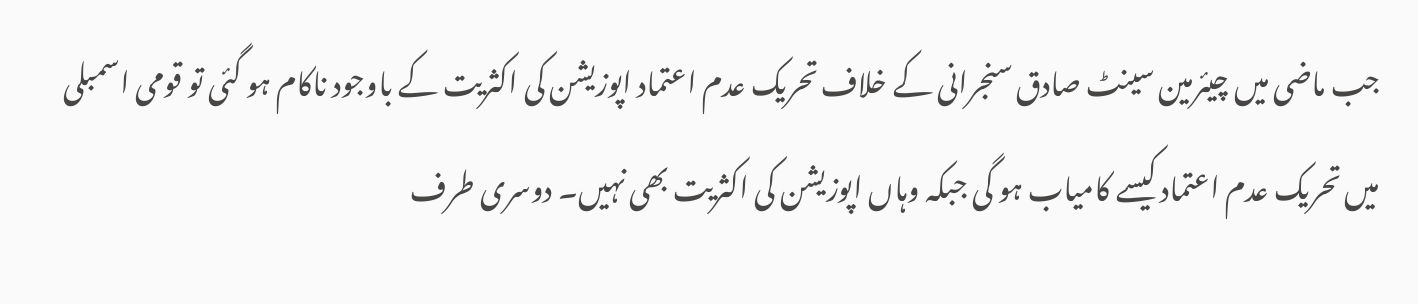جب ماضی میں چیئرمین سینٹ صادق سنجرانی کے خلاف تحریک عدم اعتماد اپوزیشن کی اکثریت کے باوجود ناکام ہو گئی تو قومی اسمبلی میں تحریک عدم اعتماد کیسے کامیاب ہو گی جبکہ وہاں اپوزیشن کی اکثریت بھی نہیں۔ دوسری طرف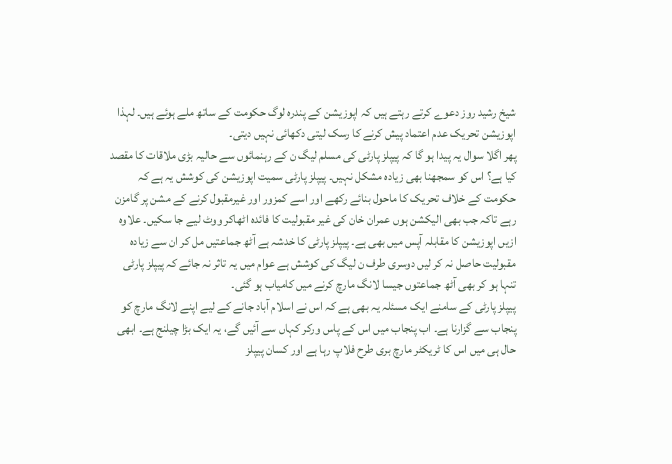شیخ رشید روز دعوے کرتے رہتے ہیں کہ اپوزیشن کے پندرہ لوگ حکومت کے ساتھ ملے ہوئے ہیں۔ لہذا اپوزیشن تحریک عدم اعتماد پیش کرنے کا رسک لیتی دکھائی نہیں دیتی۔
پھر اگلا سوال یہ پیدا ہو گا کہ پیپلز پارٹی کی مسلم لیگ ن کے رہنمائوں سے حالیہ بڑی ملاقات کا مقصد کیا ہے؟ اس کو سمجھنا بھی زیادہ مشکل نہیں۔ پیپلز پارٹی سمیت اپوزیشن کی کوشش یہ ہے کہ حکومت کے خلاف تحریک کا ماحول بنائے رکھے اور اسے کمزور اور غیرمقبول کرنے کے مشن پر گامزن رہے تاکہ جب بھی الیکشن ہوں عمران خان کی غیر مقبولیت کا فائدہ اٹھاکر ووٹ لیے جا سکیں۔ علاوہ ازیں اپوزیشن کا مقابلہ آپس میں بھی ہے۔ پیپلز پارٹی کا خدشہ ہے آٹھ جماعتیں مل کر ان سے زیادہ مقبولیت حاصل نہ کر لیں دوسری طرف ن لیگ کی کوشش ہے عوام میں یہ تاثر نہ جائے کہ پیپلز پارٹی تنہا ہو کر بھی آٹھ جماعتوں جیسا لانگ مارچ کرنے میں کامیاب ہو گئی۔
پیپلز پارٹی کے سامنے ایک مسئلہ یہ بھی ہے کہ اس نے اسلام آباد جانے کے لیے اپنے لانگ مارچ کو پنجاب سے گزارنا ہے۔ اب پنجاب میں اس کے پاس ورکر کہاں سے آئیں گے، یہ ایک بڑا چیلنج ہے۔ ابھی حال ہی میں اس کا ٹریکٹر مارچ بری طرح فلاپ رہا ہے اور کسان پیپلز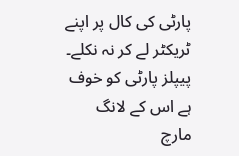پارٹی کی کال پر اپنے ٹریکٹر لے کر نہ نکلے۔ پیپلز پارٹی کو خوف ہے اس کے لانگ مارچ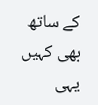کے ساتھ بھی کہیں یہی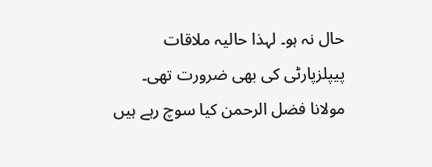حال نہ ہو۔ لہذا حالیہ ملاقات پیپلزپارٹی کی بھی ضرورت تھی۔
مولانا فضل الرحمن کیا سوچ رہے ہیں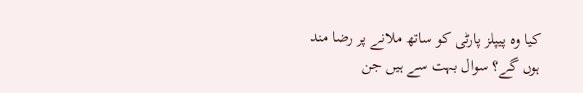کیا وہ پیپلز پارٹی کو ساتھ ملانے پر رضا مند ہوں گے؟ سوال بہت سے ہیں جن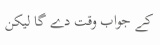کے جواب وقت دے گا لیکن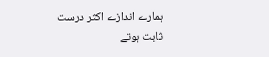ہمارے اندازے اکثر درست ثابت ہوتے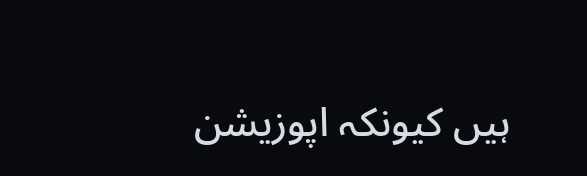ہیں کیونکہ اپوزیشن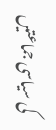کی سیاسی جماعتیں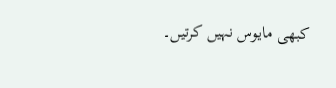کبھی مایوس نہیں کرتیں۔